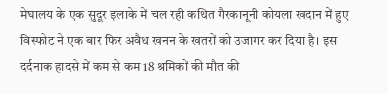मेघालय के एक सुदूर इलाके में चल रही कथित गैरकानूनी कोयला खदान में हुए विस्फोट ने एक बार फिर अवैध खनन के खतरों को उजागर कर दिया है। इस दर्दनाक हादसे में कम से कम 18 श्रमिकों की मौत की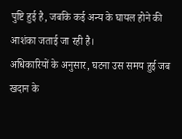पुष्टि हुई है, जबकि कई अन्य के घायल होने की आशंका जताई जा रही है।
अधिकारियों के अनुसार, घटना उस समय हुई जब खदान के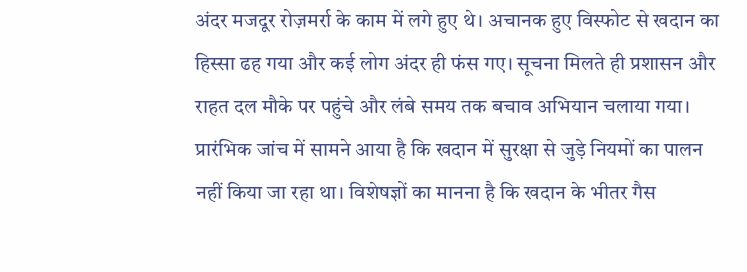अंदर मजदूर रोज़मर्रा के काम में लगे हुए थे। अचानक हुए विस्फोट से खदान का हिस्सा ढह गया और कई लोग अंदर ही फंस गए। सूचना मिलते ही प्रशासन और राहत दल मौके पर पहुंचे और लंबे समय तक बचाव अभियान चलाया गया।
प्रारंभिक जांच में सामने आया है कि खदान में सुरक्षा से जुड़े नियमों का पालन नहीं किया जा रहा था। विशेषज्ञों का मानना है कि खदान के भीतर गैस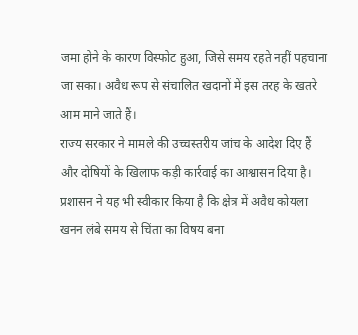जमा होने के कारण विस्फोट हुआ, जिसे समय रहते नहीं पहचाना जा सका। अवैध रूप से संचालित खदानों में इस तरह के खतरे आम माने जाते हैं।
राज्य सरकार ने मामले की उच्चस्तरीय जांच के आदेश दिए हैं और दोषियों के खिलाफ कड़ी कार्रवाई का आश्वासन दिया है। प्रशासन ने यह भी स्वीकार किया है कि क्षेत्र में अवैध कोयला खनन लंबे समय से चिंता का विषय बना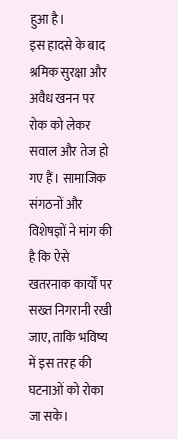हुआ है।
इस हादसे के बाद श्रमिक सुरक्षा और अवैध खनन पर रोक को लेकर सवाल और तेज हो गए हैं। सामाजिक संगठनों और विशेषज्ञों ने मांग की है कि ऐसे खतरनाक कार्यों पर सख्त निगरानी रखी जाए, ताकि भविष्य में इस तरह की घटनाओं को रोका जा सके।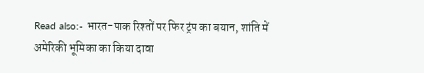Read also:- भारत-पाक रिश्तों पर फिर ट्रंप का बयान, शांति में अमेरिकी भूमिका का किया दावा